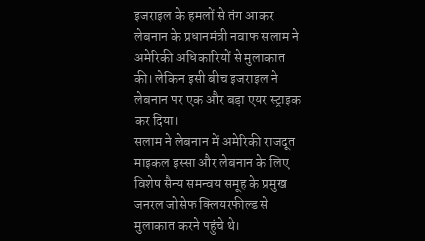इजराइल के हमलों से तंग आकर लेबनान के प्रधानमंत्री नवाफ सलाम ने अमेरिकी अधिकारियों से मुलाकात की। लेकिन इसी बीच इजराइल ने लेबनान पर एक और बड़ा एयर स्ट्राइक कर दिया।
सलाम ने लेबनान में अमेरिकी राजदूत माइकल इस्सा और लेबनान के लिए विशेष सैन्य समन्वय समूह के प्रमुख जनरल जोसेफ क्लियरफील्ड से मुलाकात करने पहुंचे थे।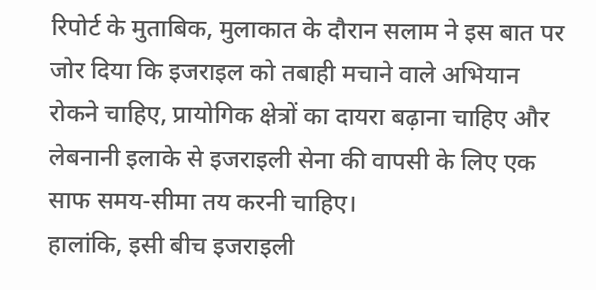रिपोर्ट के मुताबिक, मुलाकात के दौरान सलाम ने इस बात पर जोर दिया कि इजराइल को तबाही मचाने वाले अभियान रोकने चाहिए, प्रायोगिक क्षेत्रों का दायरा बढ़ाना चाहिए और लेबनानी इलाके से इजराइली सेना की वापसी के लिए एक साफ समय-सीमा तय करनी चाहिए।
हालांकि, इसी बीच इजराइली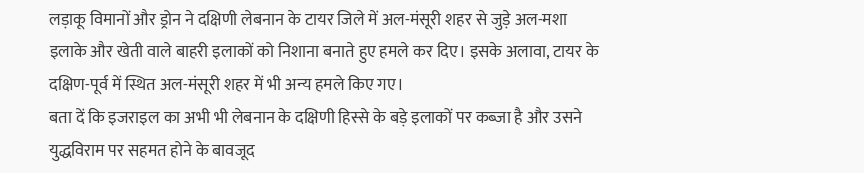लड़ाकू विमानों और ड्रोन ने दक्षिणी लेबनान के टायर जिले में अल-मंसूरी शहर से जुड़े अल-मशा इलाके और खेती वाले बाहरी इलाकों को निशाना बनाते हुए हमले कर दिए। इसके अलावा, टायर के दक्षिण-पूर्व में स्थित अल-मंसूरी शहर में भी अन्य हमले किए गए।
बता दें कि इजराइल का अभी भी लेबनान के दक्षिणी हिस्से के बड़े इलाकों पर कब्जा है और उसने युद्धविराम पर सहमत होने के बावजूद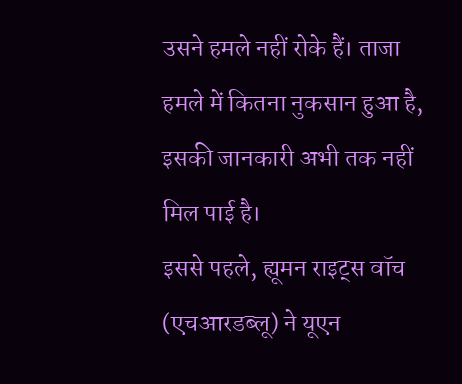उसने हमले नहीं रोके हैं। ताजा हमले में कितना नुकसान हुआ है, इसकी जानकारी अभी तक नहीं मिल पाई है।
इससे पहले, ह्यूमन राइट्स वॉच (एचआरडब्लू) ने यूएन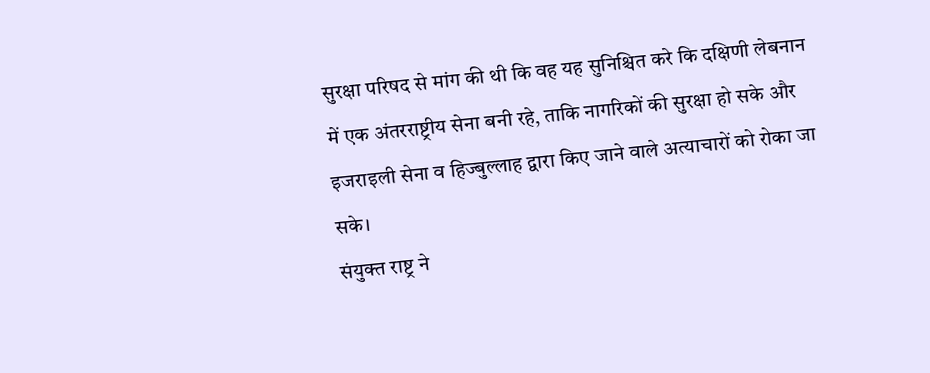सुरक्षा परिषद से मांग की थी कि वह यह सुनिश्चित करे कि दक्षिणी लेबनान में एक अंतरराष्ट्रीय सेना बनी रहे, ताकि नागरिकों की सुरक्षा हो सके और इजराइली सेना व हिज्बुल्लाह द्वारा किए जाने वाले अत्याचारों को रोका जा सके।
संयुक्त राष्ट्र ने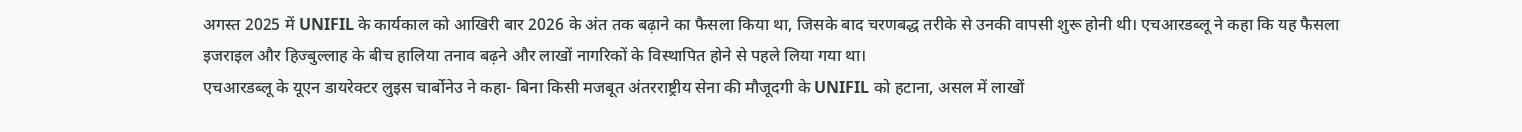अगस्त 2025 में UNIFIL के कार्यकाल को आखिरी बार 2026 के अंत तक बढ़ाने का फैसला किया था, जिसके बाद चरणबद्ध तरीके से उनकी वापसी शुरू होनी थी। एचआरडब्लू ने कहा कि यह फैसला इजराइल और हिज्बुल्लाह के बीच हालिया तनाव बढ़ने और लाखों नागरिकों के विस्थापित होने से पहले लिया गया था।
एचआरडब्लू के यूएन डायरेक्टर लुइस चार्बोनेउ ने कहा- बिना किसी मजबूत अंतरराष्ट्रीय सेना की मौजूदगी के UNIFIL को हटाना, असल में लाखों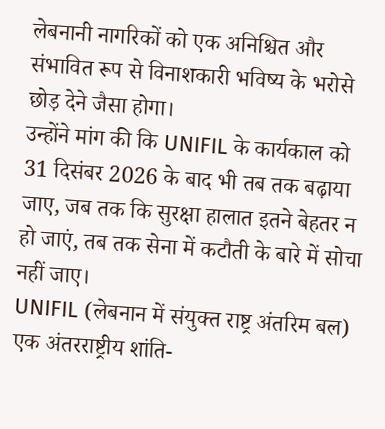लेबनानी नागरिकों को एक अनिश्चित और संभावित रूप से विनाशकारी भविष्य के भरोसे छोड़ देने जैसा होगा।
उन्होंने मांग की कि UNIFIL के कार्यकाल को 31 दिसंबर 2026 के बाद भी तब तक बढ़ाया जाए, जब तक कि सुरक्षा हालात इतने बेहतर न हो जाएं, तब तक सेना में कटौती के बारे में सोचा नहीं जाए।
UNIFIL (लेबनान में संयुक्त राष्ट्र अंतरिम बल) एक अंतरराष्ट्रीय शांति-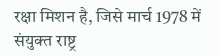रक्षा मिशन है, जिसे मार्च 1978 में संयुक्त राष्ट्र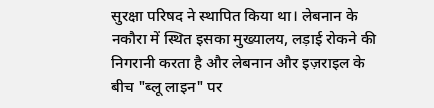सुरक्षा परिषद ने स्थापित किया था। लेबनान के नकौरा में स्थित इसका मुख्यालय, लड़ाई रोकने की निगरानी करता है और लेबनान और इज़राइल के बीच "ब्लू लाइन" पर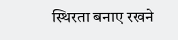स्थिरता बनाए रखने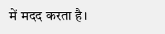में मदद करता है।